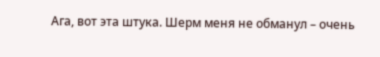Ага, вот эта штука. Шерм меня не обманул – очень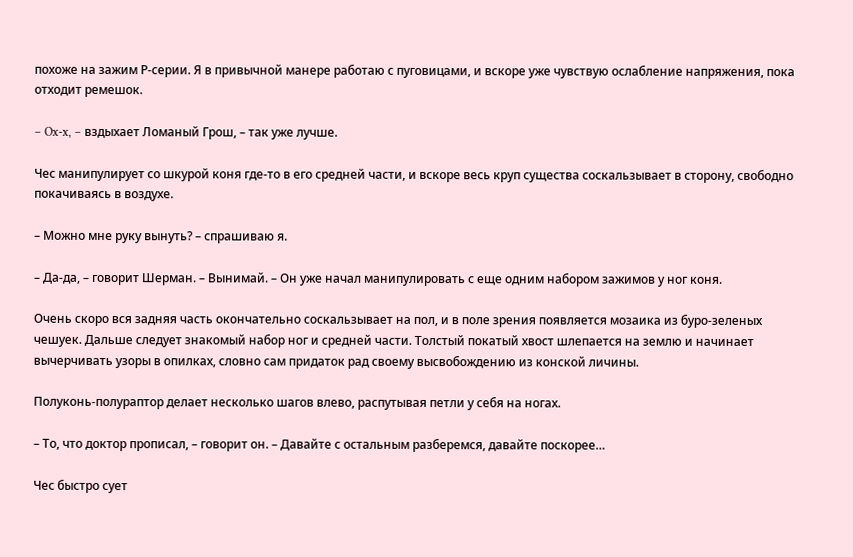похоже на зажим Р-серии. Я в привычной манере работаю с пуговицами, и вскоре уже чувствую ослабление напряжения, пока отходит ремешок.

– Ox-x, – вздыхает Ломаный Грош, – так уже лучше.

Чес манипулирует со шкурой коня где-то в его средней части, и вскоре весь круп существа соскальзывает в сторону, свободно покачиваясь в воздухе.

– Можно мне руку вынуть? – спрашиваю я.

– Да-да, – говорит Шерман. – Вынимай. – Он уже начал манипулировать с еще одним набором зажимов у ног коня.

Очень скоро вся задняя часть окончательно соскальзывает на пол, и в поле зрения появляется мозаика из буро-зеленых чешуек. Дальше следует знакомый набор ног и средней части. Толстый покатый хвост шлепается на землю и начинает вычерчивать узоры в опилках, словно сам придаток рад своему высвобождению из конской личины.

Полуконь-полураптор делает несколько шагов влево, распутывая петли у себя на ногах.

– То, что доктор прописал, – говорит он. – Давайте с остальным разберемся, давайте поскорее…

Чес быстро сует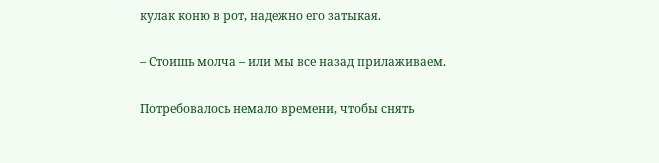кулак коню в рот, надежно его затыкая.

– Стоишь молча – или мы все назад прилаживаем.

Потребовалось немало времени, чтобы снять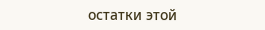остатки этой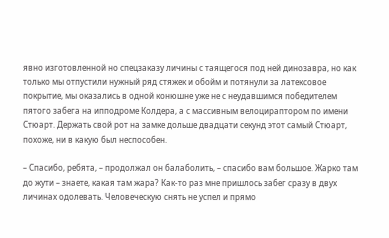явно изготовленной но спецзаказу личины с таящегося под ней динозавра, но как только мы отпустили нужный ряд стяжек и обойм и потянули за латексовое покрытие, мы оказались в одной конюшне уже не с неудавшимся победителем пятого забега на ипподроме Колдера, а с массивным велоцираптором по имени Стюарт. Держать свой рот на замке дольше двадцати секунд этот самый Стюарт, похоже, ни в какую был неспособен.

– Спасибо, ребята, – продолжал он балаболить, – спасибо вам большое. Жарко там до жути – знаете, какая там жара? Как-то раз мне пришлось забег сразу в двух личинах одолевать. Человеческую снять не успел и прямо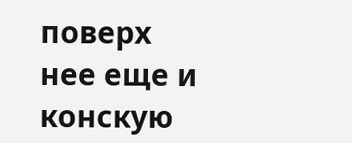поверх нее еще и конскую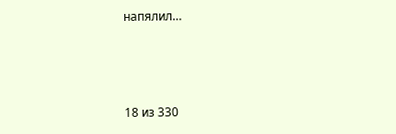напялил…



18 из 330